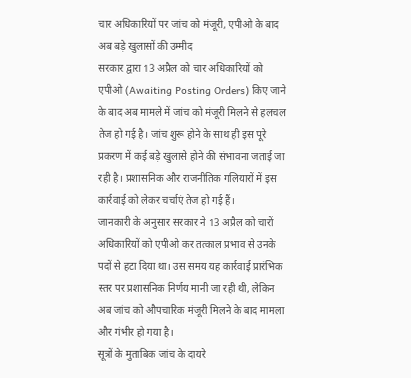चार अधिकारियों पर जांच को मंजूरी, एपीओ के बाद अब बड़े खुलासों की उम्मीद
सरकार द्वारा 13 अप्रैल को चार अधिकारियों को एपीओ (Awaiting Posting Orders) किए जाने के बाद अब मामले में जांच को मंजूरी मिलने से हलचल तेज हो गई है। जांच शुरू होने के साथ ही इस पूरे प्रकरण में कई बड़े खुलासे होने की संभावना जताई जा रही है। प्रशासनिक और राजनीतिक गलियारों में इस कार्रवाई को लेकर चर्चाएं तेज हो गई हैं।
जानकारी के अनुसार सरकार ने 13 अप्रैल को चारों अधिकारियों को एपीओ कर तत्काल प्रभाव से उनके पदों से हटा दिया था। उस समय यह कार्रवाई प्रारंभिक स्तर पर प्रशासनिक निर्णय मानी जा रही थी, लेकिन अब जांच को औपचारिक मंजूरी मिलने के बाद मामला और गंभीर हो गया है।
सूत्रों के मुताबिक जांच के दायरे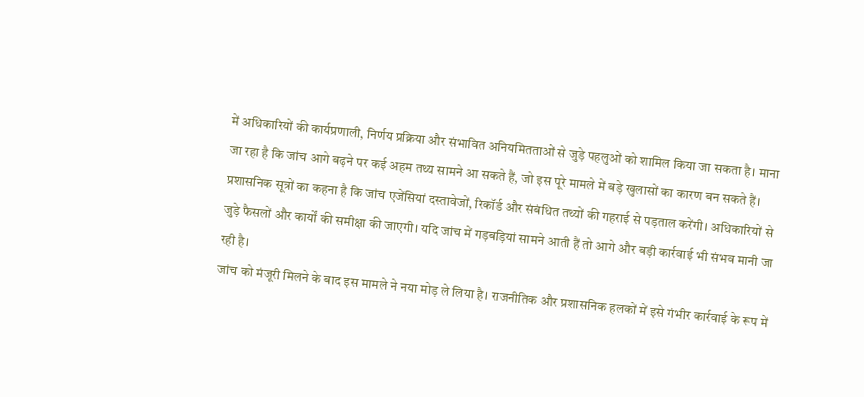में अधिकारियों की कार्यप्रणाली, निर्णय प्रक्रिया और संभावित अनियमितताओं से जुड़े पहलुओं को शामिल किया जा सकता है। माना जा रहा है कि जांच आगे बढ़ने पर कई अहम तथ्य सामने आ सकते हैं, जो इस पूरे मामले में बड़े खुलासों का कारण बन सकते हैं।
प्रशासनिक सूत्रों का कहना है कि जांच एजेंसियां दस्तावेजों, रिकॉर्ड और संबंधित तथ्यों की गहराई से पड़ताल करेंगी। अधिकारियों से जुड़े फैसलों और कार्यों की समीक्षा की जाएगी। यदि जांच में गड़बड़ियां सामने आती हैं तो आगे और बड़ी कार्रवाई भी संभव मानी जा रही है।
जांच को मंजूरी मिलने के बाद इस मामले ने नया मोड़ ले लिया है। राजनीतिक और प्रशासनिक हलकों में इसे गंभीर कार्रवाई के रूप में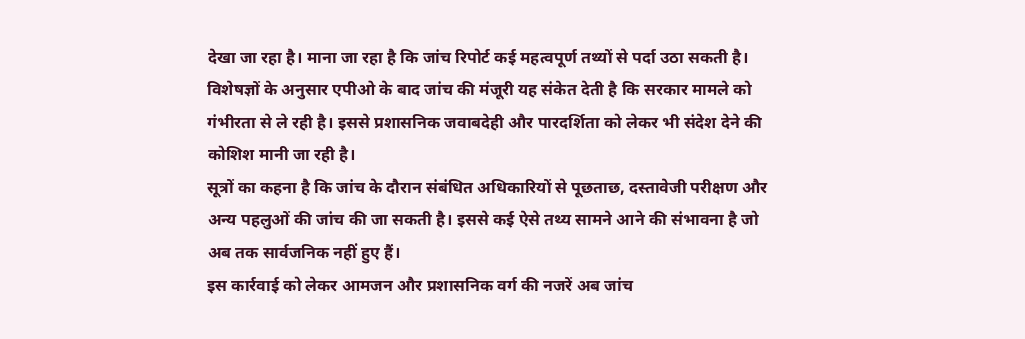देखा जा रहा है। माना जा रहा है कि जांच रिपोर्ट कई महत्वपूर्ण तथ्यों से पर्दा उठा सकती है।
विशेषज्ञों के अनुसार एपीओ के बाद जांच की मंजूरी यह संकेत देती है कि सरकार मामले को गंभीरता से ले रही है। इससे प्रशासनिक जवाबदेही और पारदर्शिता को लेकर भी संदेश देने की कोशिश मानी जा रही है।
सूत्रों का कहना है कि जांच के दौरान संबंधित अधिकारियों से पूछताछ, दस्तावेजी परीक्षण और अन्य पहलुओं की जांच की जा सकती है। इससे कई ऐसे तथ्य सामने आने की संभावना है जो अब तक सार्वजनिक नहीं हुए हैं।
इस कार्रवाई को लेकर आमजन और प्रशासनिक वर्ग की नजरें अब जांच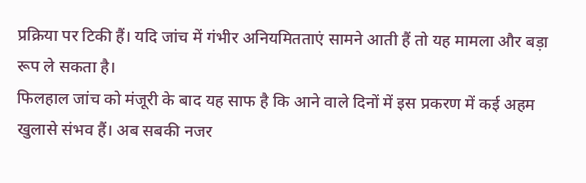प्रक्रिया पर टिकी हैं। यदि जांच में गंभीर अनियमितताएं सामने आती हैं तो यह मामला और बड़ा रूप ले सकता है।
फिलहाल जांच को मंजूरी के बाद यह साफ है कि आने वाले दिनों में इस प्रकरण में कई अहम खुलासे संभव हैं। अब सबकी नजर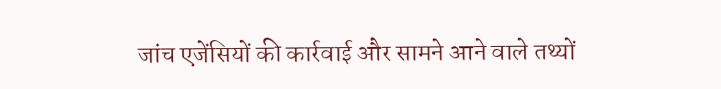जांच एजेंसियों की कार्रवाई और सामने आने वाले तथ्यों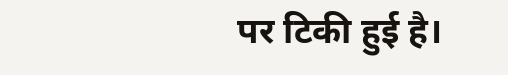पर टिकी हुई है।